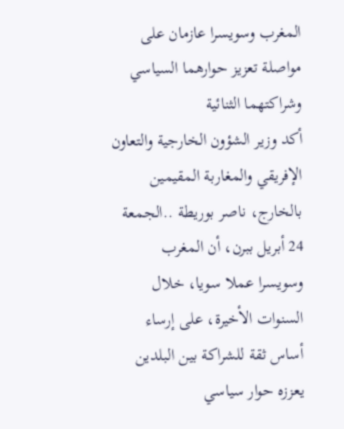المغرب وسويسرا عازمان على مواصلة تعزيز حوارهما السياسي وشراكتهما الثنائية
أكد وزير الشؤون الخارجية والتعاون الإفريقي والمغاربة المقيمين بالخارج، ناصر بوريطة ..الجمعة 24 أبريل ببرن، أن المغرب وسويسرا عملا سويا، خلال السنوات الأخيرة، على إرساء أساس ثقة للشراكة بين البلدين يعززه حوار سياسي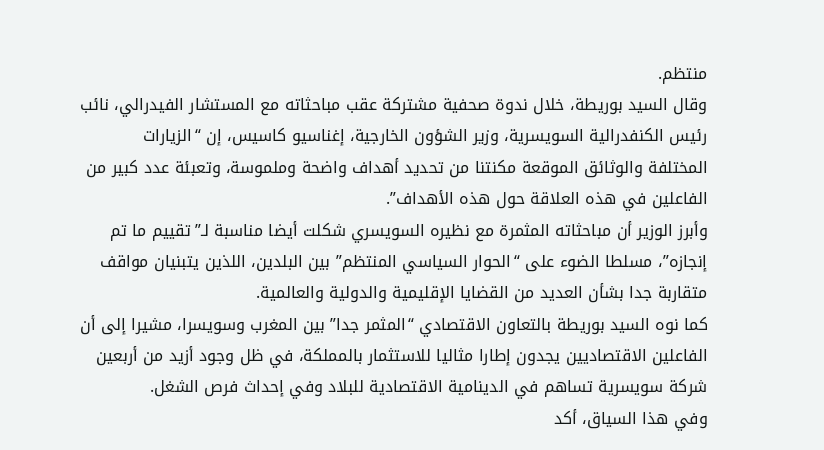منتظم.
وقال السيد بوريطة، خلال ندوة صحفية مشتركة عقب مباحثاته مع المستشار الفيدرالي، نائب رئيس الكنفدرالية السويسرية، وزير الشؤون الخارجية، إغناسيو كاسيس، إن “الزيارات المختلفة والوثائق الموقعة مكنتنا من تحديد أهداف واضحة وملموسة، وتعبئة عدد كبير من الفاعلين في هذه العلاقة حول هذه الأهداف”.
وأبرز الوزير أن مباحثاته المثمرة مع نظيره السويسري شكلت أيضا مناسبة لـ”تقييم ما تم إنجازه”، مسلطا الضوء على “الحوار السياسي المنتظم” بين البلدين، اللذين يتبنيان مواقف متقاربة جدا بشأن العديد من القضايا الإقليمية والدولية والعالمية.
كما نوه السيد بوريطة بالتعاون الاقتصادي “المثمر جدا” بين المغرب وسويسرا، مشيرا إلى أن الفاعلين الاقتصاديين يجدون إطارا مثاليا للاستثمار بالمملكة، في ظل وجود أزيد من أربعين شركة سويسرية تساهم في الدينامية الاقتصادية للبلاد وفي إحداث فرص الشغل.
وفي هذا السياق، أكد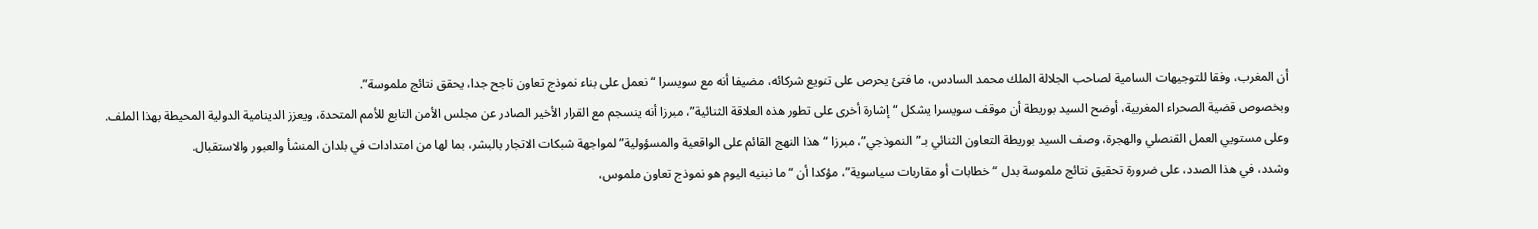أن المغرب، وفقا للتوجيهات السامية لصاحب الجلالة الملك محمد السادس، ما فتئ يحرص على تنويع شركائه، مضيفا أنه مع سويسرا “نعمل على بناء نموذج تعاون ناجح جدا، يحقق نتائج ملموسة”.
وبخصوص قضية الصحراء المغربية، أوضح السيد بوريطة أن موقف سويسرا يشكل “إشارة أخرى على تطور هذه العلاقة الثنائية”، مبرزا أنه ينسجم مع القرار الأخير الصادر عن مجلس الأمن التابع للأمم المتحدة، ويعزز الدينامية الدولية المحيطة بهذا الملف.
وعلى مستويي العمل القنصلي والهجرة، وصف السيد بوريطة التعاون الثنائي بـ”النموذجي”، مبرزا “هذا النهج القائم على الواقعية والمسؤولية” لمواجهة شبكات الاتجار بالبشر، بما لها من امتدادات في بلدان المنشأ والعبور والاستقبال.
وشدد، في هذا الصدد، على ضرورة تحقيق نتائج ملموسة بدل “خطابات أو مقاربات سياسوية”، مؤكدا أن “ما نبنيه اليوم هو نموذج تعاون ملموس،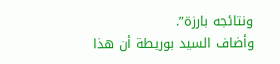ونتائجه بارزة”.
وأضاف السيد بوريطة أن هذا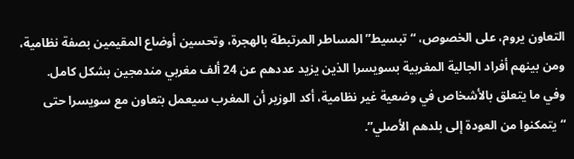التعاون يروم، على الخصوص، “تبسيط” المساطر المرتبطة بالهجرة، وتحسين أوضاع المقيمين بصفة نظامية، ومن بينهم أفراد الجالية المغربية بسويسرا الذين يزيد عددهم عن 24 ألف مغربي مندمجين بشكل كامل.
وفي ما يتعلق بالأشخاص في وضعية غير نظامية، أكد الوزير أن المغرب سيعمل بتعاون مع سويسرا حتى “يتمكنوا من العودة إلى بلدهم الأصلي”.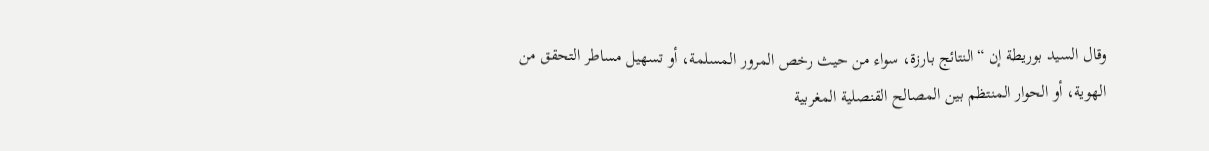وقال السيد بوريطة إن “النتائج بارزة، سواء من حيث رخص المرور المسلمة، أو تسهيل مساطر التحقق من الهوية، أو الحوار المنتظم بين المصالح القنصلية المغربية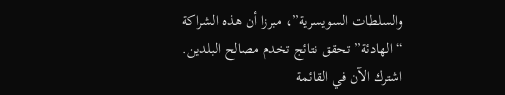والسلطات السويسرية”، مبرزا أن هذه الشراكة “الهادئة” تحقق نتائج تخدم مصالح البلدين.
اشترك الآن في القائمة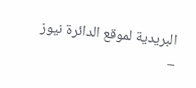البريدية لموقع الدائرة نيوز _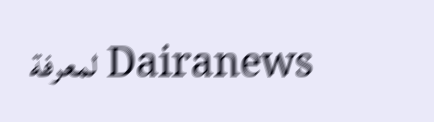Dairanews لمعرفة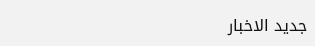جديد الاخبار